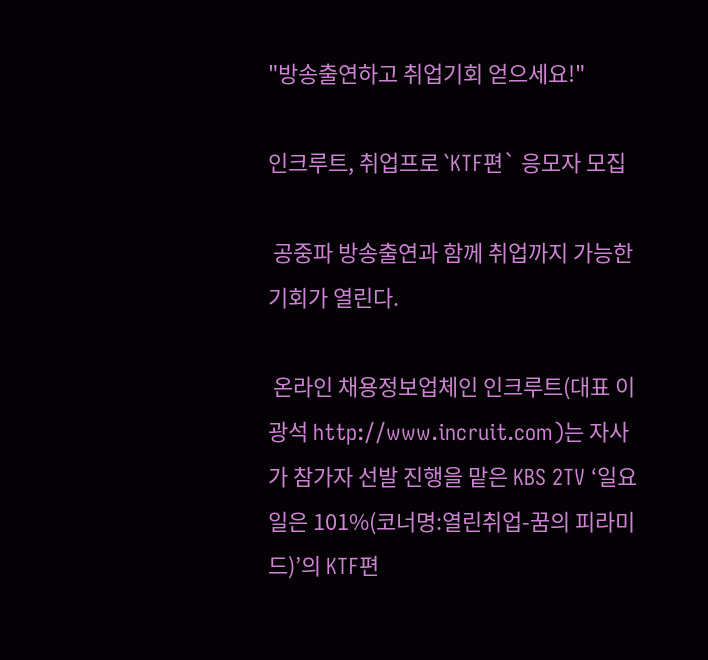"방송출연하고 취업기회 얻으세요!"

인크루트, 취업프로 `KTF편` 응모자 모집

 공중파 방송출연과 함께 취업까지 가능한 기회가 열린다.

 온라인 채용정보업체인 인크루트(대표 이광석 http://www.incruit.com)는 자사가 참가자 선발 진행을 맡은 KBS 2TV ‘일요일은 101%(코너명:열린취업-꿈의 피라미드)’의 KTF편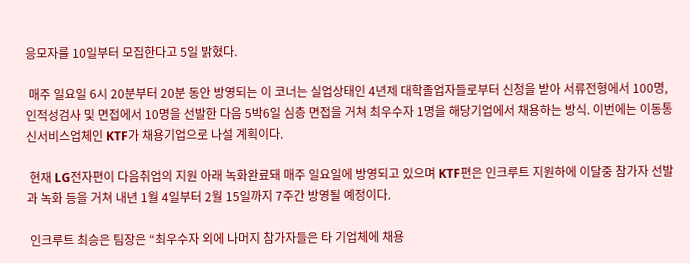응모자를 10일부터 모집한다고 5일 밝혔다.

 매주 일요일 6시 20분부터 20분 동안 방영되는 이 코너는 실업상태인 4년제 대학졸업자들로부터 신청을 받아 서류전형에서 100명, 인적성검사 및 면접에서 10명을 선발한 다음 5박6일 심층 면접을 거쳐 최우수자 1명을 해당기업에서 채용하는 방식. 이번에는 이동통신서비스업체인 KTF가 채용기업으로 나설 계획이다.

 현재 LG전자편이 다음취업의 지원 아래 녹화완료돼 매주 일요일에 방영되고 있으며 KTF편은 인크루트 지원하에 이달중 참가자 선발과 녹화 등을 거쳐 내년 1월 4일부터 2월 15일까지 7주간 방영될 예정이다.

 인크루트 최승은 팀장은 “최우수자 외에 나머지 참가자들은 타 기업체에 채용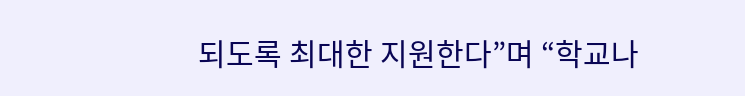되도록 최대한 지원한다”며 “학교나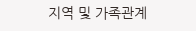지역 및 가족관계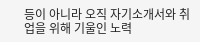등이 아니라 오직 자기소개서와 취업을 위해 기울인 노력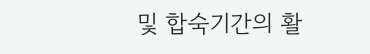및 합숙기간의 활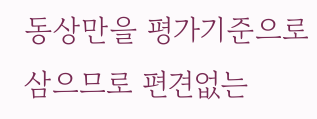동상만을 평가기준으로 삼으므로 편견없는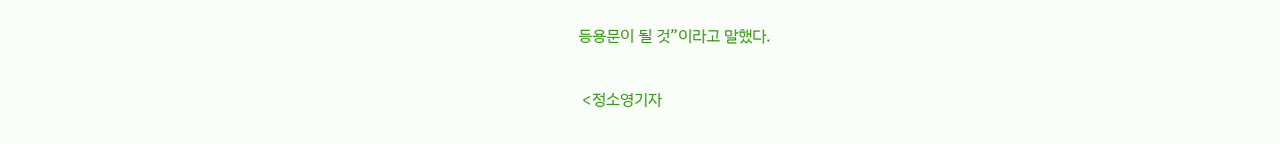등용문이 될 것”이라고 말했다.

 <정소영기자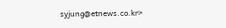syjung@etnews.co.kr>